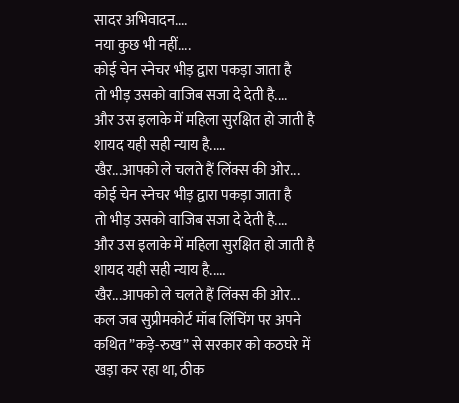सादर अभिवादन....
नया कुछ भी नहीं....
कोई चेन स्नेचर भीड़ द्वारा पकड़ा जाता है
तो भीड़ उसको वाजिब सजा दे देती है....
और उस इलाके में महिला सुरक्षित हो जाती है
शायद यही सही न्याय है.....
खैर...आपको ले चलते हैं लिंक्स की ओर...
कोई चेन स्नेचर भीड़ द्वारा पकड़ा जाता है
तो भीड़ उसको वाजिब सजा दे देती है....
और उस इलाके में महिला सुरक्षित हो जाती है
शायद यही सही न्याय है.....
खैर...आपको ले चलते हैं लिंक्स की ओर...
कल जब सुप्रीमकोर्ट मॉब लिंचिंग पर अपने कथित ”कड़े-रुख” से सरकार को कठघरे में खड़ा कर रहा था, ठीक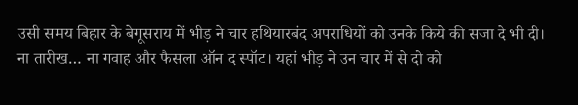उसी समय बिहार के बेगूसराय में भीड़ ने चार हथियारबंद अपराधियों को उनके किये की सजा दे भी दी। ना तारीख… ना गवाह और फैसला ऑन द स्पॉट। यहां भीड़ ने उन चार में से दो को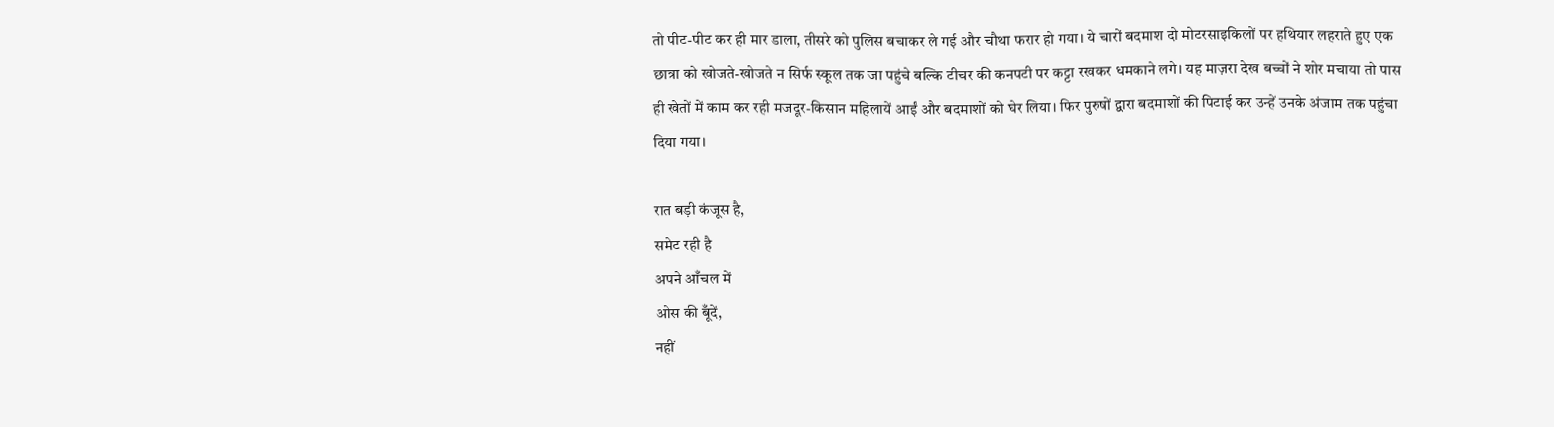तो पीट-पीट कर ही मार डाला, तीसरे को पुलिस बचाकर ले गई और चौथा फरार हो गया। ये चारों बदमाश दो मोटरसाइकिलों पर हथियार लहराते हुए एक छात्रा को खोजते-खोजते न सिर्फ स्कूल तक जा पहुंचे बल्कि टीचर की कनपटी पर कट्टा रखकर धमकाने लगे। यह माज़रा देख बच्चों ने शोर मचाया तो पास ही खेतों में काम कर रही मजदूर-किसान महिलायें आईं और बदमाशों को घेर लिया। फिर पुरुषों द्वारा बदमाशों की पिटाई कर उन्हें उनके अंजाम तक पहुंचा दिया गया।

रात बड़ी कंजूस है,
समेट रही है
अपने आँचल में
ओस की बूँदें,
नहीं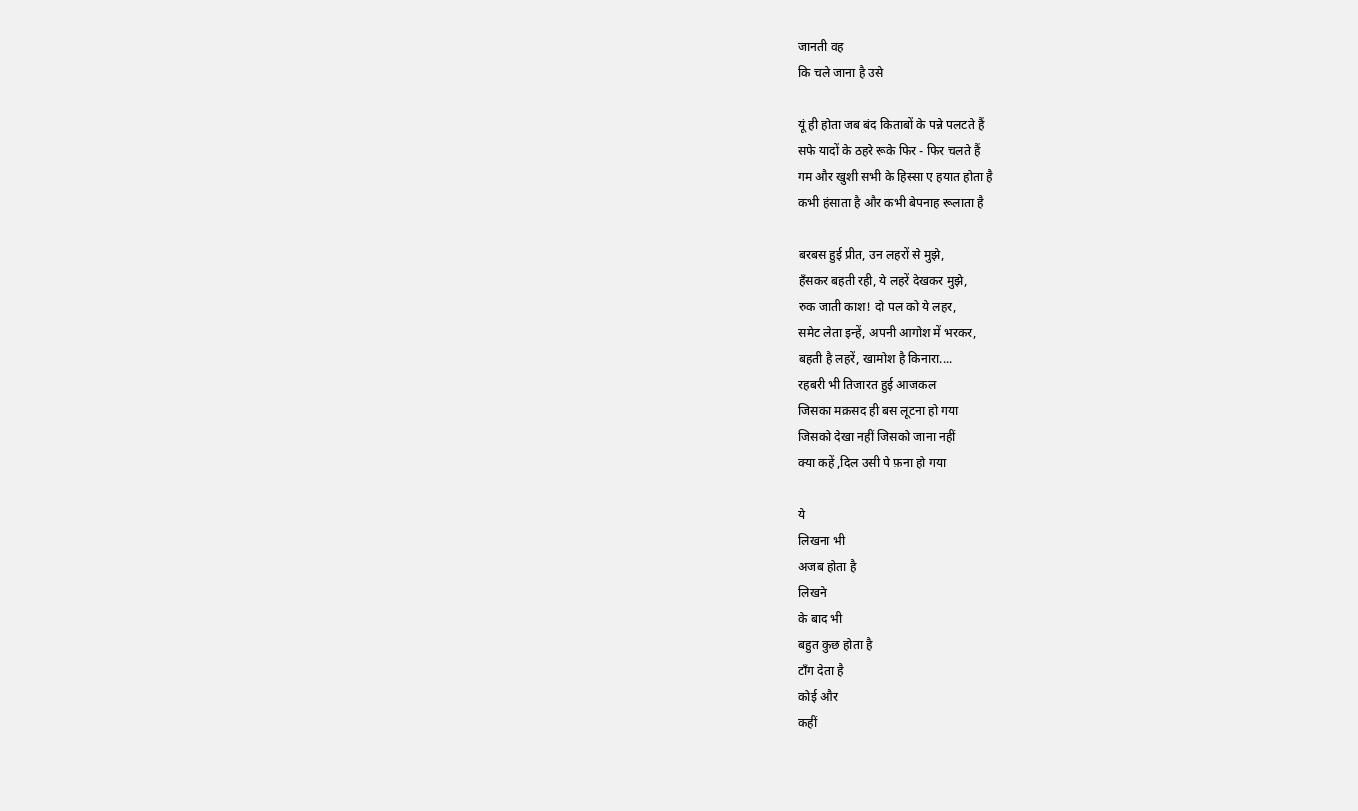जानती वह
कि चले जाना है उसे

यूं ही होता जब बंद किताबों के पन्ने पलटते हैं
सफे यादों के ठहरे रूके फिर - फिर चलते हैं
गम और खुशी सभी के हिस्सा ए हयात होता है
कभी हंसाता है और कभी बेपनाह रूलाता है

बरबस हुई प्रीत, उन लहरों से मुझे,
हँसकर बहती रही, ये लहरें देखकर मुझे,
रुक जाती काश! दो पल को ये लहर,
समेट लेता इन्हें, अपनी आगोश में भरकर,
बहती है लहरें, खामोश है किनारा....
रहबरी भी तिजारत हुई आजकल
जिसका मक़सद ही बस लूटना हो गया
जिसको देखा नहीं जिसको जाना नहीं
क्या कहें ,दिल उसी पे फ़ना हो गया

ये
लिखना भी
अजब होता है
लिखने
के बाद भी
बहुत कुछ होता है
टाँग देता है
कोई और
कहीं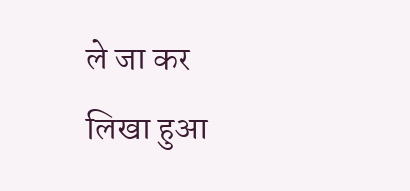ले जा कर
लिखा हुआ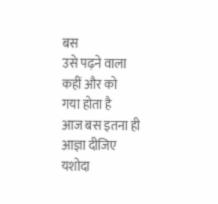बस
उसे पढ़ने वाला
कहीं और को
गया होता है
आज बस इतना ही
आज्ञा दीजिए
यशोदा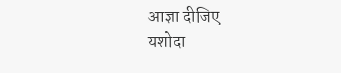आज्ञा दीजिए
यशोदा